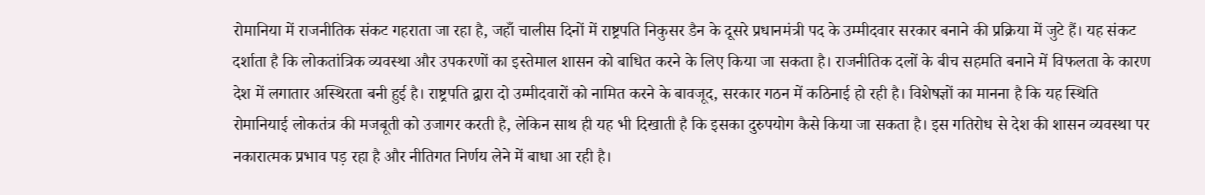रोमानिया में राजनीतिक संकट गहराता जा रहा है, जहाँ चालीस दिनों में राष्ट्रपति निकुसर डैन के दूसरे प्रधानमंत्री पद के उम्मीदवार सरकार बनाने की प्रक्रिया में जुटे हैं। यह संकट दर्शाता है कि लोकतांत्रिक व्यवस्था और उपकरणों का इस्तेमाल शासन को बाधित करने के लिए किया जा सकता है। राजनीतिक दलों के बीच सहमति बनाने में विफलता के कारण देश में लगातार अस्थिरता बनी हुई है। राष्ट्रपति द्वारा दो उम्मीदवारों को नामित करने के बावजूद, सरकार गठन में कठिनाई हो रही है। विशेषज्ञों का मानना है कि यह स्थिति रोमानियाई लोकतंत्र की मजबूती को उजागर करती है, लेकिन साथ ही यह भी दिखाती है कि इसका दुरुपयोग कैसे किया जा सकता है। इस गतिरोध से देश की शासन व्यवस्था पर नकारात्मक प्रभाव पड़ रहा है और नीतिगत निर्णय लेने में बाधा आ रही है।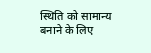स्थिति को सामान्य बनाने के लिए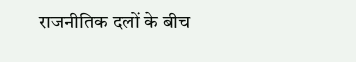राजनीतिक दलों के बीच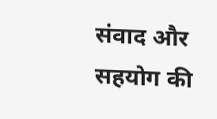संवाद और सहयोग की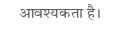आवश्यकता है।